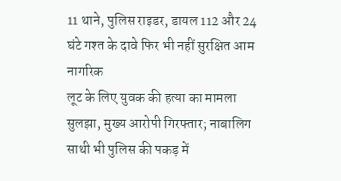11 थाने, पुलिस राइडर, डायल 112 और 24 घंटे गश्त के दावे फिर भी नहीं सुरक्षित आम नागरिक
लूट के लिए युवक की हत्या का मामला सुलझा, मुख्य आरोपी गिरफ्तार; नाबालिग साथी भी पुलिस की पकड़ में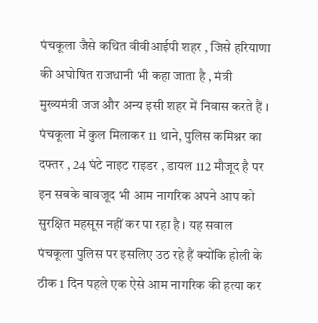पंचकूला जैसे कथित वीवीआईपी शहर , जिसे हरियाणा की अघोषित राजधानी भी कहा जाता है , मंत्री मुख्यमंत्री जज और अन्य इसी शहर में निवास करते हैं । पंचकूला में कुल मिलाकर 11 थाने, पुलिस कमिश्नर का दफ्तर , 24 घंटे नाइट राइडर , डायल 112 मौजूद है पर इन सबके बावजूद भी आम नागरिक अपने आप को सुरक्षित महसूस नहीं कर पा रहा है । यह सवाल पंचकूला पुलिस पर इसलिए उठ रहे हैं क्योंकि होली के ठीक 1 दिन पहले एक ऐसे आम नागरिक की हत्या कर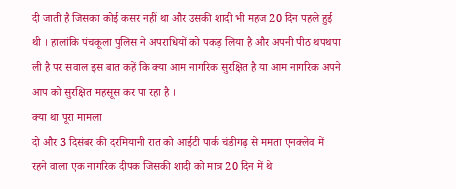दी जाती है जिसका कोई कसर नहीं था और उसकी शादी भी महज 20 दिन पहले हुई थी । हालांकि पंचकूला पुलिस ने अपराधियों को पकड़ लिया है और अपनी पीठ थपथपा ली है पर सवाल इस बात कहें कि क्या आम नागरिक सुरक्षित है या आम नागरिक अपने आप को सुरक्षित महसूस कर पा रहा है ।
क्या था पूरा मामला
दो और 3 दिसंबर की दरमियानी रात को आईटी पार्क चंडीगढ़ से ममता एनक्लेव में रहने वाला एक नागरिक दीपक जिसकी शादी को मात्र 20 दिन में थे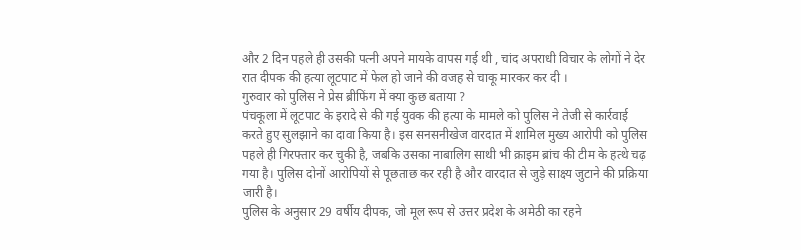और 2 दिन पहले ही उसकी पत्नी अपने मायके वापस गई थी , चांद अपराधी विचार के लोगों ने देर रात दीपक की हत्या लूटपाट में फेल हो जाने की वजह से चाकू मारकर कर दी ।
गुरुवार को पुलिस ने प्रेस ब्रीफिंग में क्या कुछ बताया ?
पंचकूला में लूटपाट के इरादे से की गई युवक की हत्या के मामले को पुलिस ने तेजी से कार्रवाई करते हुए सुलझाने का दावा किया है। इस सनसनीखेज वारदात में शामिल मुख्य आरोपी को पुलिस पहले ही गिरफ्तार कर चुकी है, जबकि उसका नाबालिग साथी भी क्राइम ब्रांच की टीम के हत्थे चढ़ गया है। पुलिस दोनों आरोपियों से पूछताछ कर रही है और वारदात से जुड़े साक्ष्य जुटाने की प्रक्रिया जारी है।
पुलिस के अनुसार 29 वर्षीय दीपक, जो मूल रूप से उत्तर प्रदेश के अमेठी का रहने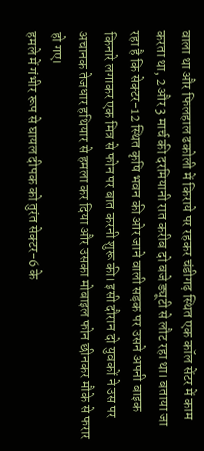वाला था और फिलहाल ढकोली में किराये पर रहकर चंडीगढ़ स्थित एक कॉल सेंटर में काम करता था, 2 और 3 मार्च की दरमियानी रात करीब दो बजे ड्यूटी से लौट रहा था। बताया जा रहा है कि सेक्टर-12 स्थित कृषि भवन की ओर जाने वाली सड़क पर उसने अपनी बाइक किनारे लगाकर एक मित्र से फोन पर बात करनी शुरू की। इसी दौरान दो युवकों ने उस पर अचानक तेजधार हथियार से हमला कर दिया और उसका मोबाइल फोन छीनकर मौके से फरार हो गए।
हमले में गंभीर रूप से घायल दीपक को तुरंत सेक्टर-6 के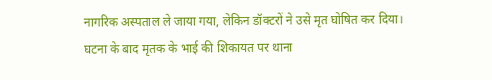नागरिक अस्पताल ले जाया गया, लेकिन डॉक्टरों ने उसे मृत घोषित कर दिया। घटना के बाद मृतक के भाई की शिकायत पर थाना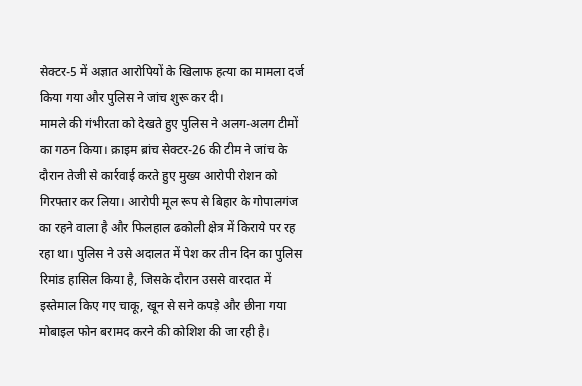सेक्टर-5 में अज्ञात आरोपियों के खिलाफ हत्या का मामला दर्ज किया गया और पुलिस ने जांच शुरू कर दी।
मामले की गंभीरता को देखते हुए पुलिस ने अलग-अलग टीमों का गठन किया। क्राइम ब्रांच सेक्टर-26 की टीम ने जांच के दौरान तेजी से कार्रवाई करते हुए मुख्य आरोपी रोशन को गिरफ्तार कर लिया। आरोपी मूल रूप से बिहार के गोपालगंज का रहने वाला है और फिलहाल ढकोली क्षेत्र में किराये पर रह रहा था। पुलिस ने उसे अदालत में पेश कर तीन दिन का पुलिस रिमांड हासिल किया है, जिसके दौरान उससे वारदात में इस्तेमाल किए गए चाकू, खून से सने कपड़े और छीना गया मोबाइल फोन बरामद करने की कोशिश की जा रही है।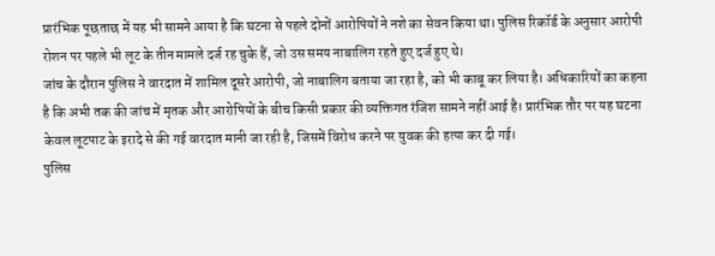प्रारंभिक पूछताछ में यह भी सामने आया है कि घटना से पहले दोनों आरोपियों ने नशे का सेवन किया था। पुलिस रिकॉर्ड के अनुसार आरोपी रोशन पर पहले भी लूट के तीन मामले दर्ज रह चुके हैं, जो उस समय नाबालिग रहते हुए दर्ज हुए थे।
जांच के दौरान पुलिस ने वारदात में शामिल दूसरे आरोपी, जो नाबालिग बताया जा रहा है, को भी काबू कर लिया है। अधिकारियों का कहना है कि अभी तक की जांच में मृतक और आरोपियों के बीच किसी प्रकार की व्यक्तिगत रंजिश सामने नहीं आई है। प्रारंभिक तौर पर यह घटना केवल लूटपाट के इरादे से की गई वारदात मानी जा रही है, जिसमें विरोध करने पर युवक की हत्या कर दी गई।
पुलिस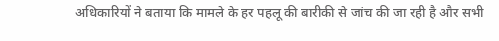अधिकारियों ने बताया कि मामले के हर पहलू की बारीकी से जांच की जा रही है और सभी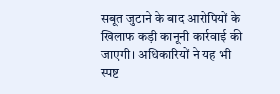सबूत जुटाने के बाद आरोपियों के खिलाफ कड़ी कानूनी कार्रवाई की जाएगी। अधिकारियों ने यह भी स्पष्ट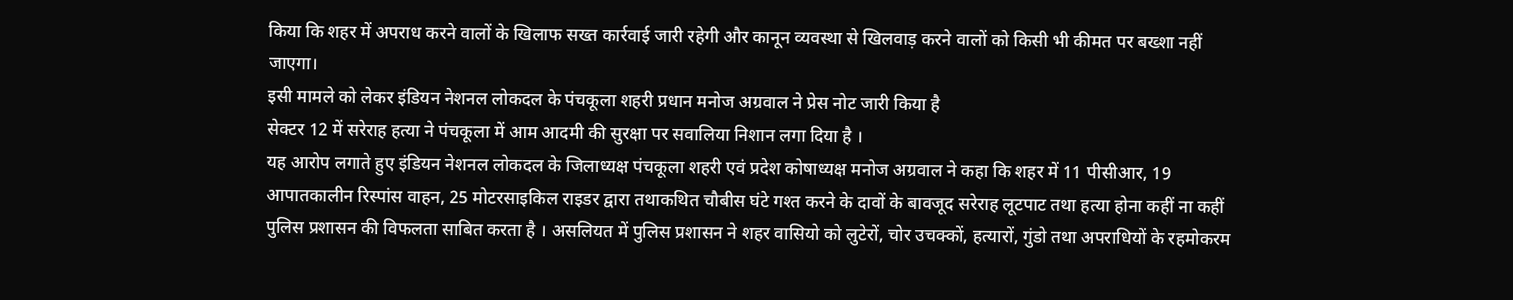किया कि शहर में अपराध करने वालों के खिलाफ सख्त कार्रवाई जारी रहेगी और कानून व्यवस्था से खिलवाड़ करने वालों को किसी भी कीमत पर बख्शा नहीं जाएगा।
इसी मामले को लेकर इंडियन नेशनल लोकदल के पंचकूला शहरी प्रधान मनोज अग्रवाल ने प्रेस नोट जारी किया है
सेक्टर 12 में सरेराह हत्या ने पंचकूला में आम आदमी की सुरक्षा पर सवालिया निशान लगा दिया है ।
यह आरोप लगाते हुए इंडियन नेशनल लोकदल के जिलाध्यक्ष पंचकूला शहरी एवं प्रदेश कोषाध्यक्ष मनोज अग्रवाल ने कहा कि शहर में 11 पीसीआर, 19 आपातकालीन रिस्पांस वाहन, 25 मोटरसाइकिल राइडर द्वारा तथाकथित चौबीस घंटे गश्त करने के दावों के बावजूद सरेराह लूटपाट तथा हत्या होना कहीं ना कहीं पुलिस प्रशासन की विफलता साबित करता है । असलियत में पुलिस प्रशासन ने शहर वासियो को लुटेरों, चोर उचक्कों, हत्यारों, गुंडो तथा अपराधियों के रहमोकरम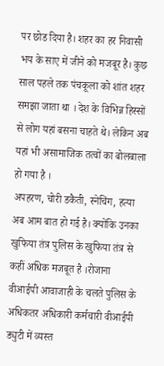पर छोड दिया है। शहर का हर निवासी भय के साए में जीने को मजबूर है। कुछ साल पहले तक पंचकूला को शांत शहर समझा जाता था । देश के विभिन्न हिस्सों से लोग यहां बसना चाहते थे। लेकिन अब यहां भी असामाजिक तत्वों का बोलबाला हो गया है ।
अपहरण, चोरी डकैती, स्नेचिंग, हत्या अब आम बात हो गई है। क्योंकि उनका खुफिया तंत्र पुलिस के खुफिया तंत्र से कहीं अधिक मजबूत है ।रोजाना वीआईपी आवाजाही के चलते पुलिस के अधिकतर अधिकारी कर्मचारी वीआईपी ड्युटी में व्यस्त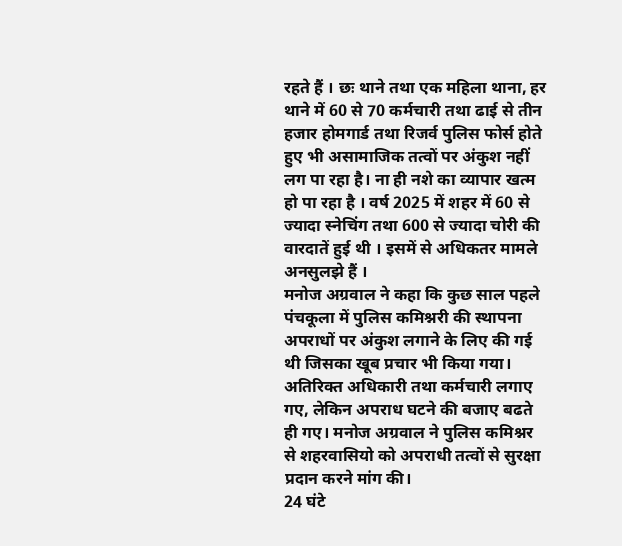रहते हैं । छः थाने तथा एक महिला थाना, हर थाने में 60 से 70 कर्मचारी तथा ढाई से तीन हजार होमगार्ड तथा रिजर्व पुलिस फोर्स होते हुए भी असामाजिक तत्वों पर अंकुश नहीं लग पा रहा है। ना ही नशे का व्यापार खत्म हो पा रहा है । वर्ष 2025 में शहर में 60 से ज्यादा स्नेचिंग तथा 600 से ज्यादा चोरी की वारदातें हुई थी । इसमें से अधिकतर मामले अनसुलझे हैं ।
मनोज अग्रवाल ने कहा कि कुछ साल पहले पंचकूला में पुलिस कमिश्नरी की स्थापना अपराधों पर अंकुश लगाने के लिए की गई थी जिसका खूब प्रचार भी किया गया।
अतिरिक्त अधिकारी तथा कर्मचारी लगाए गए, लेकिन अपराध घटने की बजाए बढते ही गए। मनोज अग्रवाल ने पुलिस कमिश्नर से शहरवासियो को अपराधी तत्वों से सुरक्षा प्रदान करने मांग की।
24 घंटे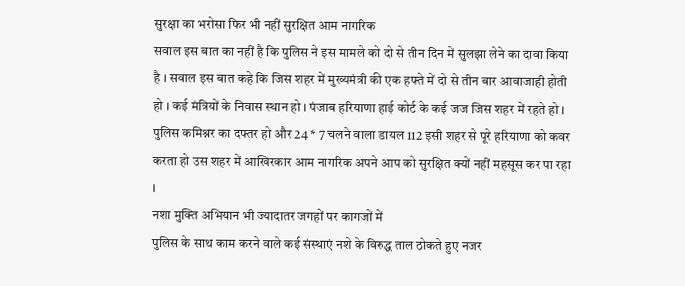सुरक्षा का भरोसा फिर भी नहीं सुरक्षित आम नागरिक
सवाल इस बात का नहीं है कि पुलिस ने इस मामले को दो से तीन दिन में सुलझा लेने का दावा किया है । सवाल इस बात कहे कि जिस शहर में मुख्यमंत्री की एक हफ्ते में दो से तीन बार आवाजाही होती हो । कई मंत्रियों के निवास स्थान हो । पंजाब हरियाणा हाई कोर्ट के कई जज जिस शहर में रहते हो । पुलिस कमिश्नर का दफ्तर हो और 24 * 7 चलने वाला डायल 112 इसी शहर से पूरे हरियाणा को कवर करता हो उस शहर में आखिरकार आम नागरिक अपने आप को सुरक्षित क्यों नहीं महसूस कर पा रहा ।
नशा मुक्ति अभियान भी ज्यादातर जगहों पर कागजों में
पुलिस के साथ काम करने वाले कई संस्थाएं नशे के विरुद्ध ताल ठोकते हुए नजर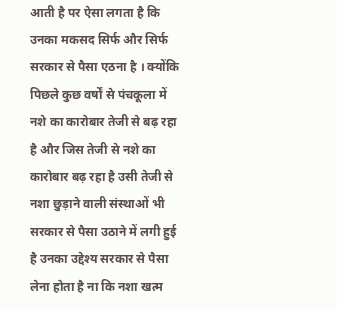आती है पर ऐसा लगता है कि उनका मकसद सिर्फ और सिर्फ सरकार से पैसा एठना है । क्योंकि पिछले कुछ वर्षों से पंचकूला में नशे का कारोबार तेजी से बढ़ रहा है और जिस तेजी से नशे का कारोबार बढ़ रहा है उसी तेजी से नशा छुड़ाने वाली संस्थाओं भी सरकार से पैसा उठाने में लगी हुई है उनका उद्देश्य सरकार से पैसा लेना होता है ना कि नशा खत्म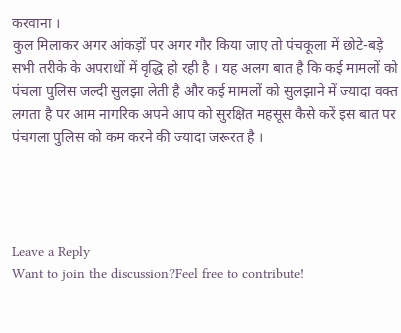करवाना ।
कुल मिलाकर अगर आंकड़ों पर अगर गौर किया जाए तो पंचकूला में छोटे-बड़े सभी तरीके के अपराधों में वृद्धि हो रही है । यह अलग बात है कि कई मामलों को पंचला पुलिस जल्दी सुलझा लेती है और कई मामलों को सुलझाने में ज्यादा वक्त लगता है पर आम नागरिक अपने आप को सुरक्षित महसूस कैसे करें इस बात पर पंचगला पुलिस को कम करने की ज्यादा जरूरत है ।




Leave a Reply
Want to join the discussion?Feel free to contribute!